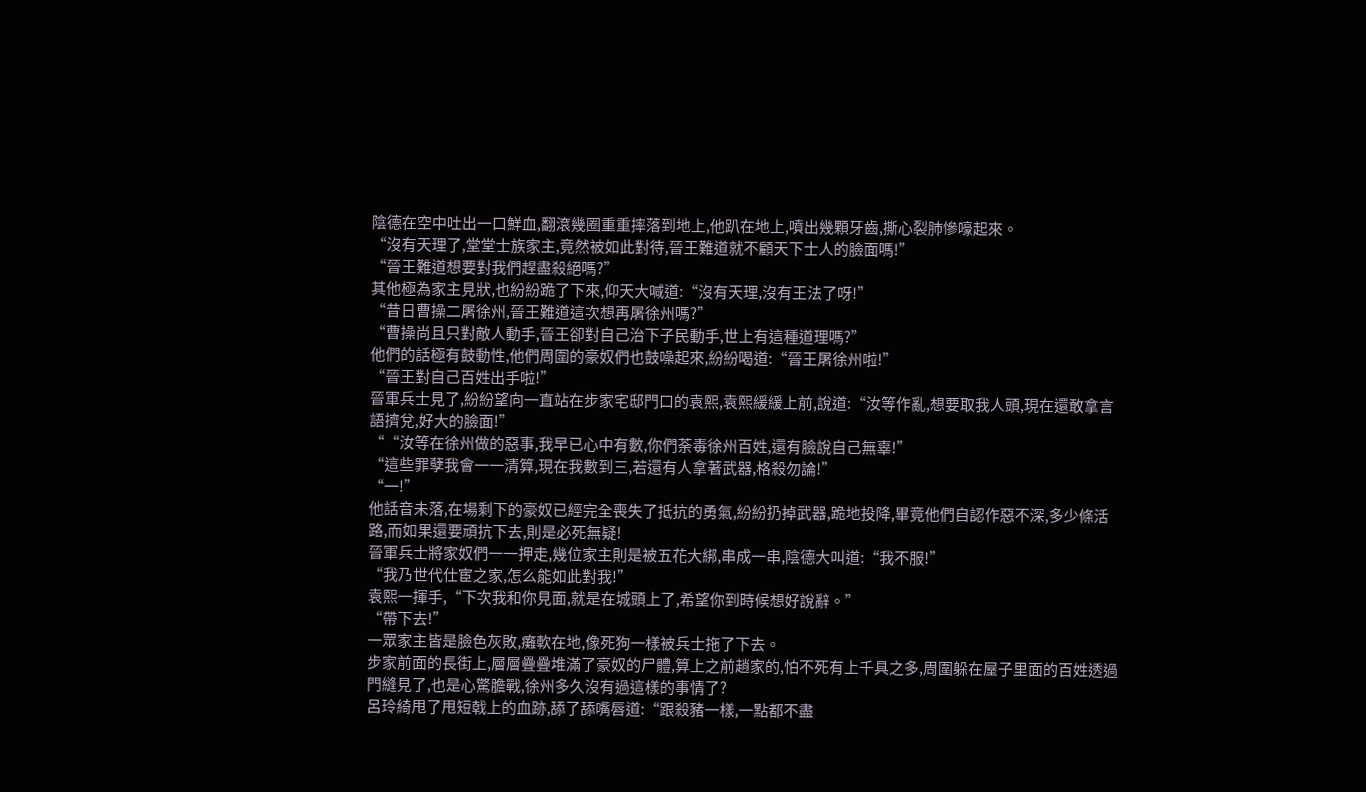陰德在空中吐出一口鮮血,翻滾幾圈重重摔落到地上,他趴在地上,噴出幾顆牙齒,撕心裂肺慘嚎起來。
“沒有天理了,堂堂士族家主,竟然被如此對待,晉王難道就不顧天下士人的臉面嗎!”
“晉王難道想要對我們趕盡殺絕嗎?”
其他極為家主見狀,也紛紛跪了下來,仰天大喊道:“沒有天理,沒有王法了呀!”
“昔日曹操二屠徐州,晉王難道這次想再屠徐州嗎?”
“曹操尚且只對敵人動手,晉王卻對自己治下子民動手,世上有這種道理嗎?”
他們的話極有鼓動性,他們周圍的豪奴們也鼓噪起來,紛紛喝道:“晉王屠徐州啦!”
“晉王對自己百姓出手啦!”
晉軍兵士見了,紛紛望向一直站在步家宅邸門口的袁熙,袁熙緩緩上前,說道:“汝等作亂,想要取我人頭,現在還敢拿言語擠兌,好大的臉面!”
““汝等在徐州做的惡事,我早已心中有數,你們荼毒徐州百姓,還有臉說自己無辜!”
“這些罪孽我會一一清算,現在我數到三,若還有人拿著武器,格殺勿論!”
“一!”
他話音未落,在場剩下的豪奴已經完全喪失了抵抗的勇氣,紛紛扔掉武器,跪地投降,畢竟他們自認作惡不深,多少條活路,而如果還要頑抗下去,則是必死無疑!
晉軍兵士將家奴們一一押走,幾位家主則是被五花大綁,串成一串,陰德大叫道:“我不服!”
“我乃世代仕宦之家,怎么能如此對我!”
袁熙一揮手,“下次我和你見面,就是在城頭上了,希望你到時候想好說辭。”
“帶下去!”
一眾家主皆是臉色灰敗,癱軟在地,像死狗一樣被兵士拖了下去。
步家前面的長街上,層層疊疊堆滿了豪奴的尸體,算上之前趙家的,怕不死有上千具之多,周圍躲在屋子里面的百姓透過門縫見了,也是心驚膽戰,徐州多久沒有過這樣的事情了?
呂玲綺甩了甩短戟上的血跡,舔了舔嘴唇道:“跟殺豬一樣,一點都不盡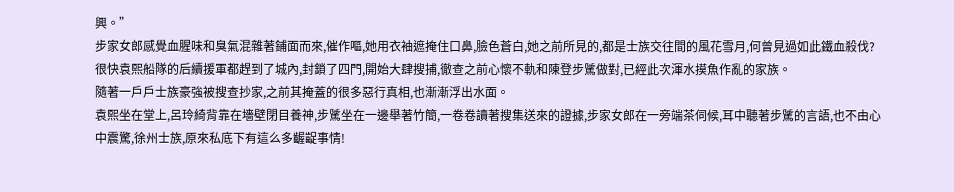興。”
步家女郎感覺血腥味和臭氣混雜著鋪面而來,催作嘔,她用衣袖遮掩住口鼻,臉色蒼白,她之前所見的,都是士族交往間的風花雪月,何曾見過如此鐵血殺伐?
很快袁熙船隊的后續援軍都趕到了城內,封鎖了四門,開始大肆搜捕,徹查之前心懷不軌和陳登步騭做對,已經此次渾水摸魚作亂的家族。
隨著一戶戶士族豪強被搜查抄家,之前其掩蓋的很多惡行真相,也漸漸浮出水面。
袁熙坐在堂上,呂玲綺背靠在墻壁閉目養神,步騭坐在一邊舉著竹簡,一卷卷讀著搜集送來的證據,步家女郎在一旁端茶伺候,耳中聽著步騭的言語,也不由心中震驚,徐州士族,原來私底下有這么多齷齪事情!